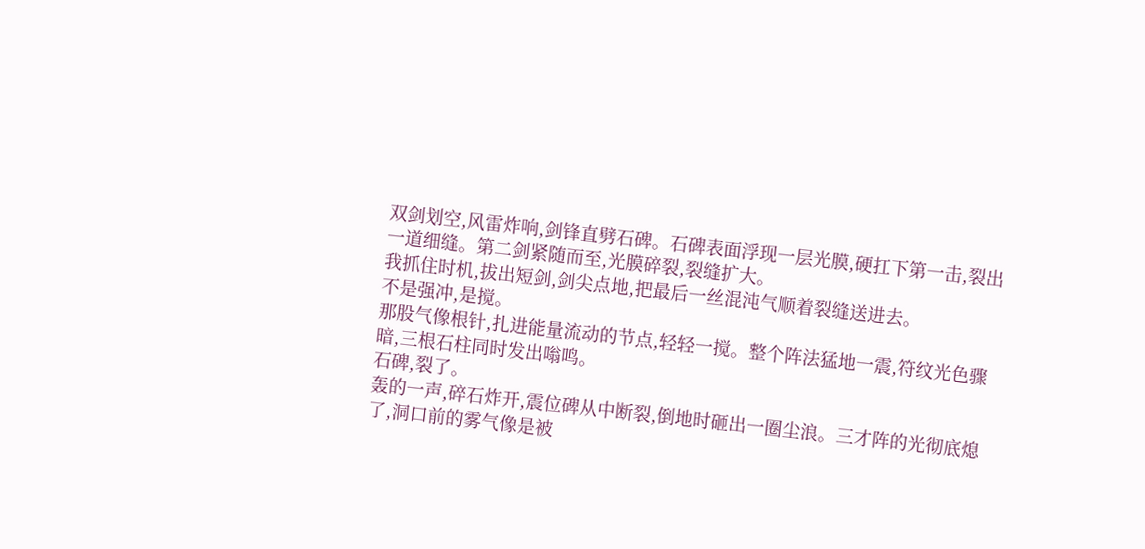双剑划空,风雷炸响,剑锋直劈石碑。石碑表面浮现一层光膜,硬扛下第一击,裂出一道细缝。第二剑紧随而至,光膜碎裂,裂缝扩大。
我抓住时机,拔出短剑,剑尖点地,把最后一丝混沌气顺着裂缝送进去。
不是强冲,是搅。
那股气像根针,扎进能量流动的节点,轻轻一搅。整个阵法猛地一震,符纹光色骤暗,三根石柱同时发出嗡鸣。
石碑,裂了。
轰的一声,碎石炸开,震位碑从中断裂,倒地时砸出一圈尘浪。三才阵的光彻底熄了,洞口前的雾气像是被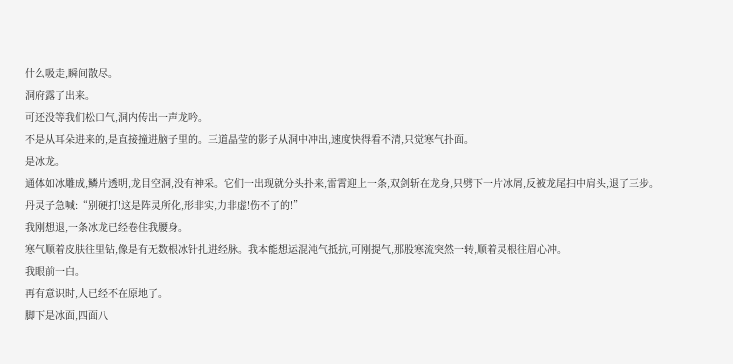什么吸走,瞬间散尽。
洞府露了出来。
可还没等我们松口气,洞内传出一声龙吟。
不是从耳朵进来的,是直接撞进脑子里的。三道晶莹的影子从洞中冲出,速度快得看不清,只觉寒气扑面。
是冰龙。
通体如冰雕成,鳞片透明,龙目空洞,没有神采。它们一出现就分头扑来,雷霄迎上一条,双剑斩在龙身,只劈下一片冰屑,反被龙尾扫中肩头,退了三步。
丹灵子急喊:“别硬打!这是阵灵所化,形非实,力非虚!伤不了的!”
我刚想退,一条冰龙已经卷住我腰身。
寒气顺着皮肤往里钻,像是有无数根冰针扎进经脉。我本能想运混沌气抵抗,可刚提气,那股寒流突然一转,顺着灵根往眉心冲。
我眼前一白。
再有意识时,人已经不在原地了。
脚下是冰面,四面八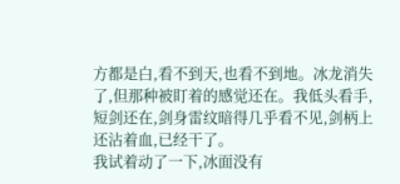方都是白,看不到天,也看不到地。冰龙消失了,但那种被盯着的感觉还在。我低头看手,短剑还在,剑身雷纹暗得几乎看不见,剑柄上还沾着血,已经干了。
我试着动了一下,冰面没有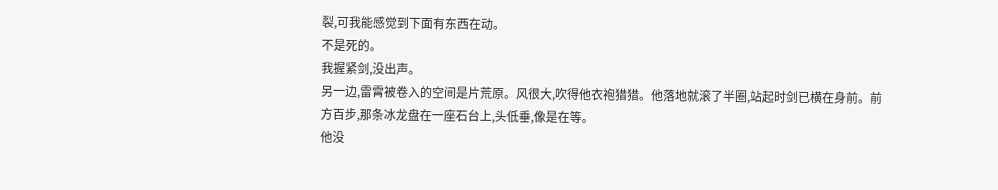裂,可我能感觉到下面有东西在动。
不是死的。
我握紧剑,没出声。
另一边,雷霄被卷入的空间是片荒原。风很大,吹得他衣袍猎猎。他落地就滚了半圈,站起时剑已横在身前。前方百步,那条冰龙盘在一座石台上,头低垂,像是在等。
他没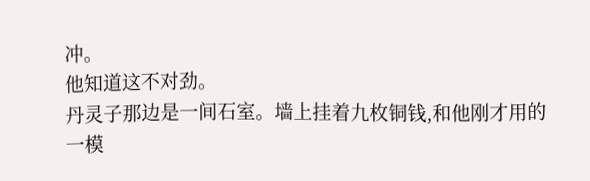冲。
他知道这不对劲。
丹灵子那边是一间石室。墙上挂着九枚铜钱,和他刚才用的一模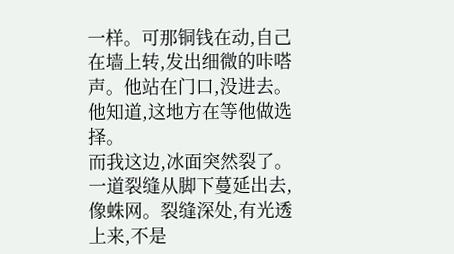一样。可那铜钱在动,自己在墙上转,发出细微的咔嗒声。他站在门口,没进去。
他知道,这地方在等他做选择。
而我这边,冰面突然裂了。
一道裂缝从脚下蔓延出去,像蛛网。裂缝深处,有光透上来,不是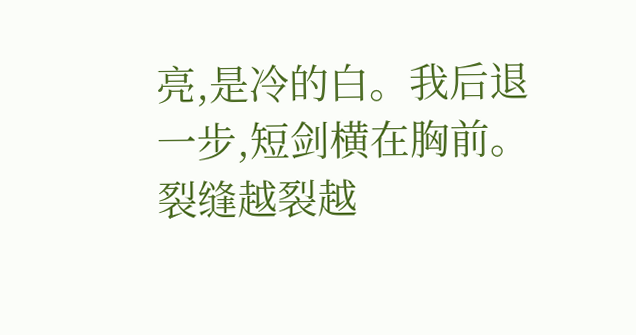亮,是冷的白。我后退一步,短剑横在胸前。
裂缝越裂越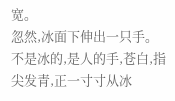宽。
忽然,冰面下伸出一只手。
不是冰的,是人的手,苍白,指尖发青,正一寸寸从冰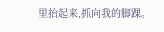里抬起来,抓向我的脚踝。